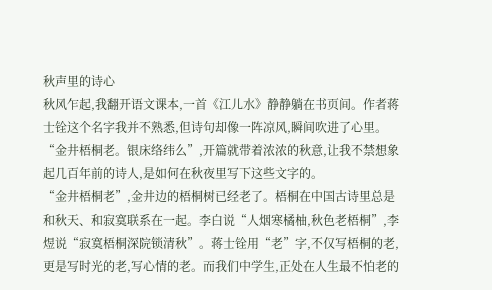秋声里的诗心
秋风乍起,我翻开语文课本,一首《江儿水》静静躺在书页间。作者蒋士铨这个名字我并不熟悉,但诗句却像一阵凉风,瞬间吹进了心里。“金井梧桐老。银床络纬么”,开篇就带着浓浓的秋意,让我不禁想象起几百年前的诗人,是如何在秋夜里写下这些文字的。
“金井梧桐老”,金井边的梧桐树已经老了。梧桐在中国古诗里总是和秋天、和寂寞联系在一起。李白说“人烟寒橘柚,秋色老梧桐”,李煜说“寂寞梧桐深院锁清秋”。蒋士铨用“老”字,不仅写梧桐的老,更是写时光的老,写心情的老。而我们中学生,正处在人生最不怕老的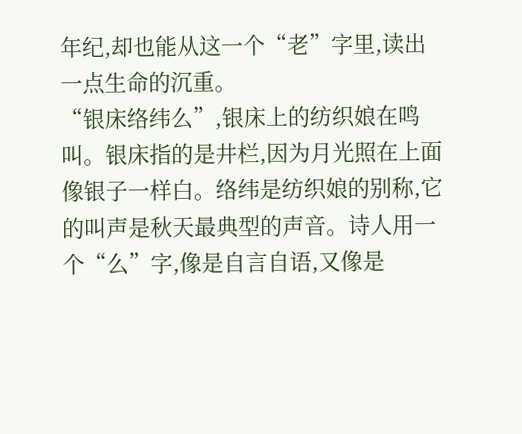年纪,却也能从这一个“老”字里,读出一点生命的沉重。
“银床络纬么”,银床上的纺织娘在鸣叫。银床指的是井栏,因为月光照在上面像银子一样白。络纬是纺织娘的别称,它的叫声是秋天最典型的声音。诗人用一个“么”字,像是自言自语,又像是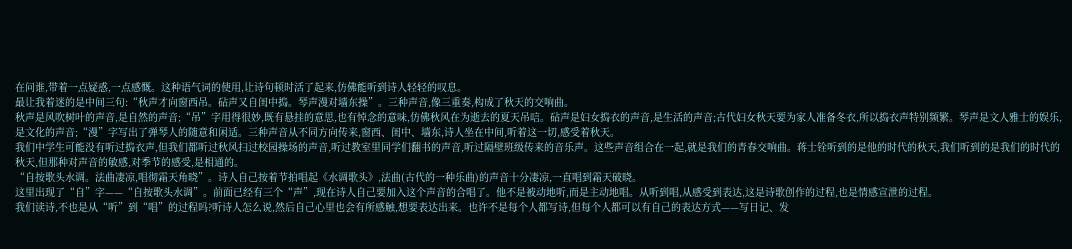在问谁,带着一点疑惑,一点感慨。这种语气词的使用,让诗句顿时活了起来,仿佛能听到诗人轻轻的叹息。
最让我着迷的是中间三句:“秋声才向窗西吊。砧声又自闺中捣。琴声漫对墙东操”。三种声音,像三重奏,构成了秋天的交响曲。
秋声是风吹树叶的声音,是自然的声音;“吊”字用得很妙,既有悬挂的意思,也有悼念的意味,仿佛秋风在为逝去的夏天吊唁。砧声是妇女捣衣的声音,是生活的声音;古代妇女秋天要为家人准备冬衣,所以捣衣声特别频繁。琴声是文人雅士的娱乐,是文化的声音;“漫”字写出了弹琴人的随意和闲适。三种声音从不同方向传来,窗西、闺中、墙东,诗人坐在中间,听着这一切,感受着秋天。
我们中学生可能没有听过捣衣声,但我们都听过秋风扫过校园操场的声音,听过教室里同学们翻书的声音,听过隔壁班级传来的音乐声。这些声音组合在一起,就是我们的青春交响曲。蒋士铨听到的是他的时代的秋天,我们听到的是我们的时代的秋天,但那种对声音的敏感,对季节的感受,是相通的。
“自按歌头水调。法曲凄凉,唱彻霜天角晓”。诗人自己按着节拍唱起《水调歌头》,法曲(古代的一种乐曲)的声音十分凄凉,一直唱到霜天破晓。
这里出现了“自”字——“自按歌头水调”。前面已经有三个“声”,现在诗人自己要加入这个声音的合唱了。他不是被动地听,而是主动地唱。从听到唱,从感受到表达,这是诗歌创作的过程,也是情感宣泄的过程。
我们读诗,不也是从“听”到“唱”的过程吗?听诗人怎么说,然后自己心里也会有所感触,想要表达出来。也许不是每个人都写诗,但每个人都可以有自己的表达方式——写日记、发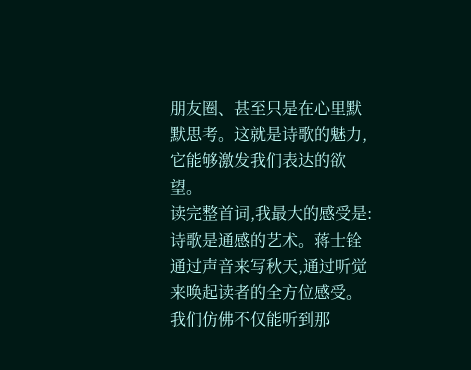朋友圈、甚至只是在心里默默思考。这就是诗歌的魅力,它能够激发我们表达的欲望。
读完整首词,我最大的感受是:诗歌是通感的艺术。蒋士铨通过声音来写秋天,通过听觉来唤起读者的全方位感受。我们仿佛不仅能听到那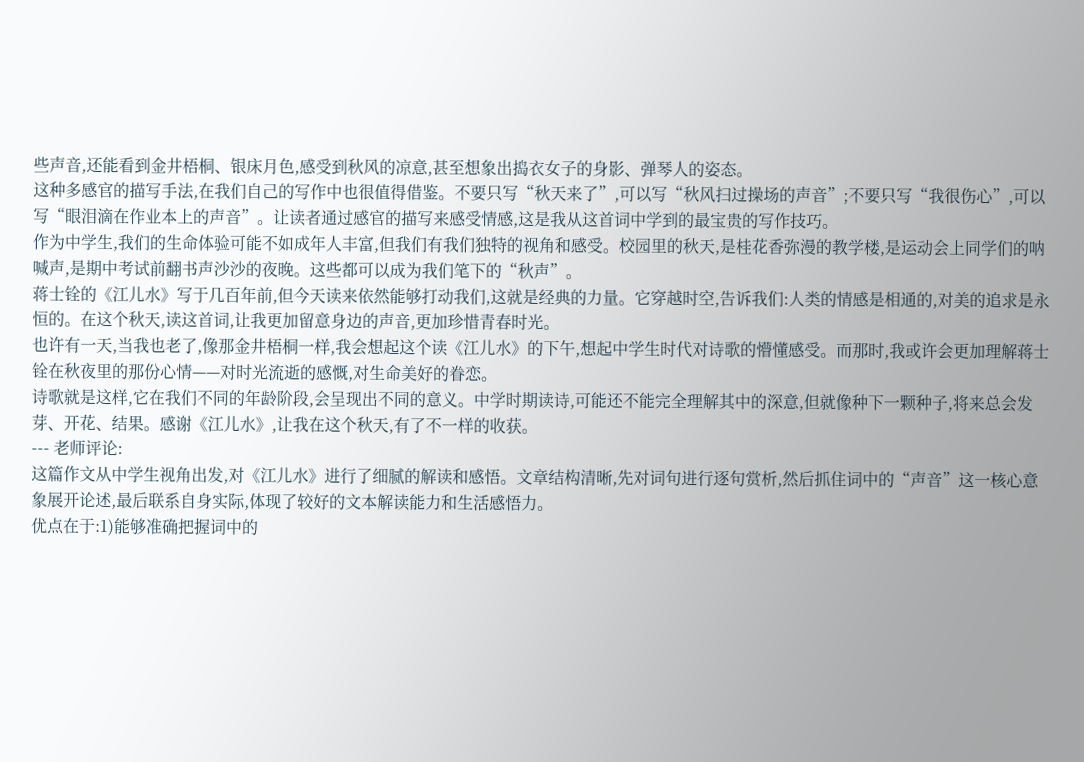些声音,还能看到金井梧桐、银床月色,感受到秋风的凉意,甚至想象出捣衣女子的身影、弹琴人的姿态。
这种多感官的描写手法,在我们自己的写作中也很值得借鉴。不要只写“秋天来了”,可以写“秋风扫过操场的声音”;不要只写“我很伤心”,可以写“眼泪滴在作业本上的声音”。让读者通过感官的描写来感受情感,这是我从这首词中学到的最宝贵的写作技巧。
作为中学生,我们的生命体验可能不如成年人丰富,但我们有我们独特的视角和感受。校园里的秋天,是桂花香弥漫的教学楼,是运动会上同学们的呐喊声,是期中考试前翻书声沙沙的夜晚。这些都可以成为我们笔下的“秋声”。
蒋士铨的《江儿水》写于几百年前,但今天读来依然能够打动我们,这就是经典的力量。它穿越时空,告诉我们:人类的情感是相通的,对美的追求是永恒的。在这个秋天,读这首词,让我更加留意身边的声音,更加珍惜青春时光。
也许有一天,当我也老了,像那金井梧桐一样,我会想起这个读《江儿水》的下午,想起中学生时代对诗歌的懵懂感受。而那时,我或许会更加理解蒋士铨在秋夜里的那份心情——对时光流逝的感慨,对生命美好的眷恋。
诗歌就是这样,它在我们不同的年龄阶段,会呈现出不同的意义。中学时期读诗,可能还不能完全理解其中的深意,但就像种下一颗种子,将来总会发芽、开花、结果。感谢《江儿水》,让我在这个秋天,有了不一样的收获。
--- 老师评论:
这篇作文从中学生视角出发,对《江儿水》进行了细腻的解读和感悟。文章结构清晰,先对词句进行逐句赏析,然后抓住词中的“声音”这一核心意象展开论述,最后联系自身实际,体现了较好的文本解读能力和生活感悟力。
优点在于:1)能够准确把握词中的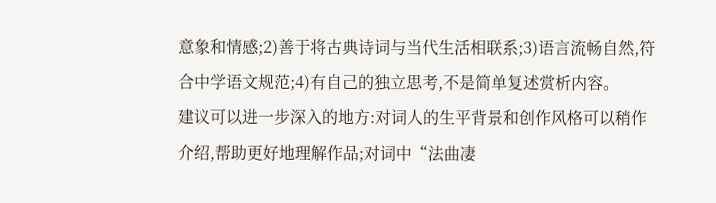意象和情感;2)善于将古典诗词与当代生活相联系;3)语言流畅自然,符合中学语文规范;4)有自己的独立思考,不是简单复述赏析内容。
建议可以进一步深入的地方:对词人的生平背景和创作风格可以稍作介绍,帮助更好地理解作品;对词中“法曲凄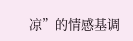凉”的情感基调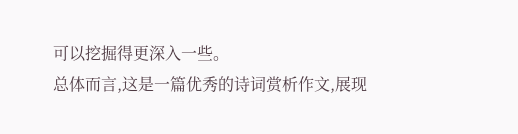可以挖掘得更深入一些。
总体而言,这是一篇优秀的诗词赏析作文,展现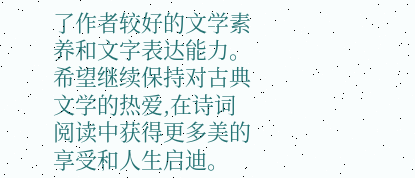了作者较好的文学素养和文字表达能力。希望继续保持对古典文学的热爱,在诗词阅读中获得更多美的享受和人生启迪。